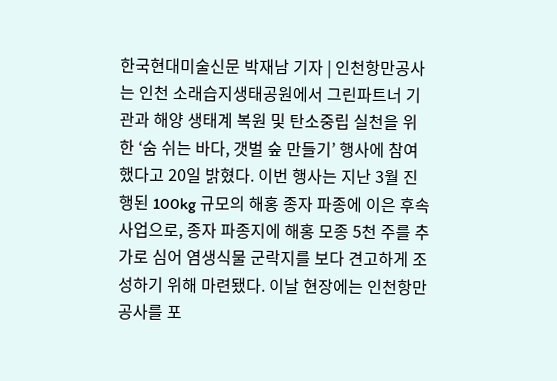한국현대미술신문 박재남 기자 | 인천항만공사는 인천 소래습지생태공원에서 그린파트너 기관과 해양 생태계 복원 및 탄소중립 실천을 위한 ‘숨 쉬는 바다, 갯벌 숲 만들기’ 행사에 참여했다고 20일 밝혔다. 이번 행사는 지난 3월 진행된 100kg 규모의 해홍 종자 파종에 이은 후속 사업으로, 종자 파종지에 해홍 모종 5천 주를 추가로 심어 염생식물 군락지를 보다 견고하게 조성하기 위해 마련됐다. 이날 현장에는 인천항만공사를 포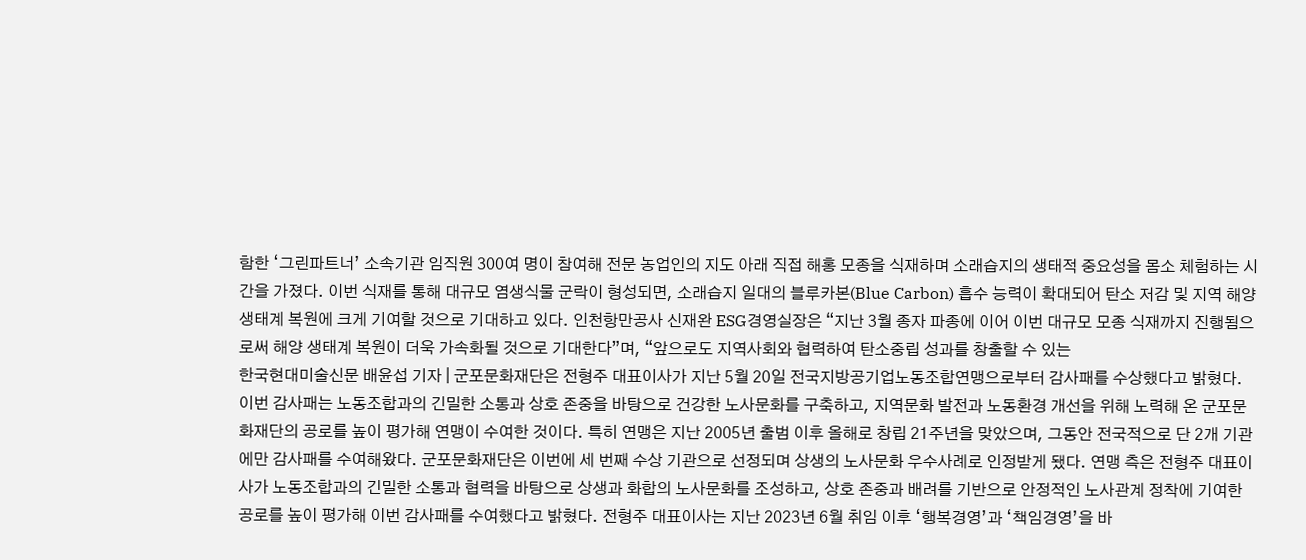함한 ‘그린파트너’ 소속기관 임직원 300여 명이 참여해 전문 농업인의 지도 아래 직접 해홍 모종을 식재하며 소래습지의 생태적 중요성을 몸소 체험하는 시간을 가졌다. 이번 식재를 통해 대규모 염생식물 군락이 형성되면, 소래습지 일대의 블루카본(Blue Carbon) 흡수 능력이 확대되어 탄소 저감 및 지역 해양 생태계 복원에 크게 기여할 것으로 기대하고 있다. 인천항만공사 신재완 ESG경영실장은 “지난 3월 종자 파종에 이어 이번 대규모 모종 식재까지 진행됨으로써 해양 생태계 복원이 더욱 가속화될 것으로 기대한다”며, “앞으로도 지역사회와 협력하여 탄소중립 성과를 창출할 수 있는
한국현대미술신문 배윤섭 기자 | 군포문화재단은 전형주 대표이사가 지난 5월 20일 전국지방공기업노동조합연맹으로부터 감사패를 수상했다고 밝혔다. 이번 감사패는 노동조합과의 긴밀한 소통과 상호 존중을 바탕으로 건강한 노사문화를 구축하고, 지역문화 발전과 노동환경 개선을 위해 노력해 온 군포문화재단의 공로를 높이 평가해 연맹이 수여한 것이다. 특히 연맹은 지난 2005년 출범 이후 올해로 창립 21주년을 맞았으며, 그동안 전국적으로 단 2개 기관에만 감사패를 수여해왔다. 군포문화재단은 이번에 세 번째 수상 기관으로 선정되며 상생의 노사문화 우수사례로 인정받게 됐다. 연맹 측은 전형주 대표이사가 노동조합과의 긴밀한 소통과 협력을 바탕으로 상생과 화합의 노사문화를 조성하고, 상호 존중과 배려를 기반으로 안정적인 노사관계 정착에 기여한 공로를 높이 평가해 이번 감사패를 수여했다고 밝혔다. 전형주 대표이사는 지난 2023년 6월 취임 이후 ‘행복경영’과 ‘책임경영’을 바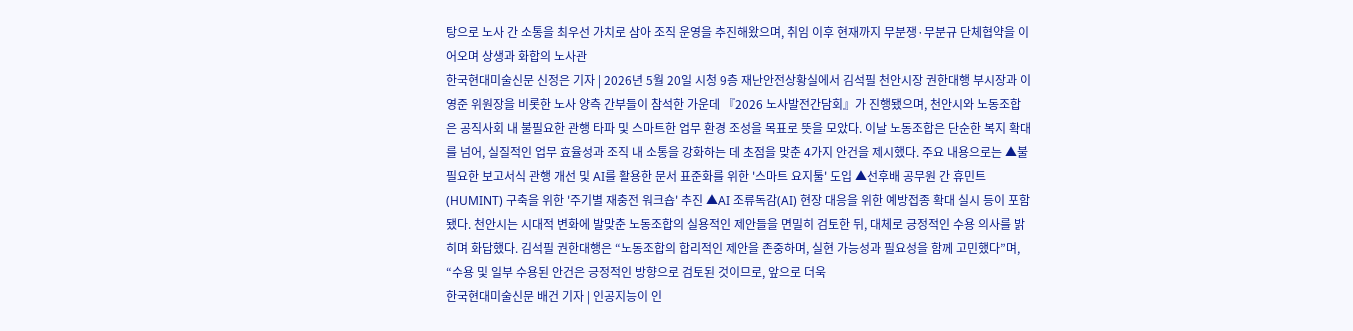탕으로 노사 간 소통을 최우선 가치로 삼아 조직 운영을 추진해왔으며, 취임 이후 현재까지 무분쟁·무분규 단체협약을 이어오며 상생과 화합의 노사관
한국현대미술신문 신정은 기자 | 2026년 5월 20일 시청 9층 재난안전상황실에서 김석필 천안시장 권한대행 부시장과 이영준 위원장을 비롯한 노사 양측 간부들이 참석한 가운데 『2026 노사발전간담회』가 진행됐으며, 천안시와 노동조합은 공직사회 내 불필요한 관행 타파 및 스마트한 업무 환경 조성을 목표로 뜻을 모았다. 이날 노동조합은 단순한 복지 확대를 넘어, 실질적인 업무 효율성과 조직 내 소통을 강화하는 데 초점을 맞춘 4가지 안건을 제시했다. 주요 내용으로는 ▲불필요한 보고서식 관행 개선 및 AI를 활용한 문서 표준화를 위한 '스마트 요지툴' 도입 ▲선후배 공무원 간 휴민트(HUMINT) 구축을 위한 '주기별 재충전 워크숍' 추진 ▲AI 조류독감(AI) 현장 대응을 위한 예방접종 확대 실시 등이 포함됐다. 천안시는 시대적 변화에 발맞춘 노동조합의 실용적인 제안들을 면밀히 검토한 뒤, 대체로 긍정적인 수용 의사를 밝히며 화답했다. 김석필 권한대행은 “노동조합의 합리적인 제안을 존중하며, 실현 가능성과 필요성을 함께 고민했다”며, “수용 및 일부 수용된 안건은 긍정적인 방향으로 검토된 것이므로, 앞으로 더욱
한국현대미술신문 배건 기자 | 인공지능이 인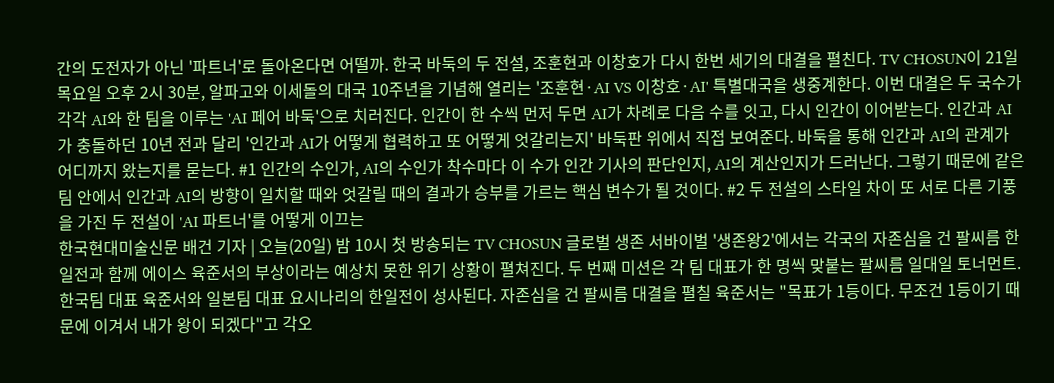간의 도전자가 아닌 '파트너'로 돌아온다면 어떨까. 한국 바둑의 두 전설, 조훈현과 이창호가 다시 한번 세기의 대결을 펼친다. TV CHOSUN이 21일 목요일 오후 2시 30분, 알파고와 이세돌의 대국 10주년을 기념해 열리는 '조훈현·AI VS 이창호·AI' 특별대국을 생중계한다. 이번 대결은 두 국수가 각각 AI와 한 팀을 이루는 'AI 페어 바둑'으로 치러진다. 인간이 한 수씩 먼저 두면 AI가 차례로 다음 수를 잇고, 다시 인간이 이어받는다. 인간과 AI가 충돌하던 10년 전과 달리 '인간과 AI가 어떻게 협력하고 또 어떻게 엇갈리는지' 바둑판 위에서 직접 보여준다. 바둑을 통해 인간과 AI의 관계가 어디까지 왔는지를 묻는다. #1 인간의 수인가, AI의 수인가 착수마다 이 수가 인간 기사의 판단인지, AI의 계산인지가 드러난다. 그렇기 때문에 같은 팀 안에서 인간과 AI의 방향이 일치할 때와 엇갈릴 때의 결과가 승부를 가르는 핵심 변수가 될 것이다. #2 두 전설의 스타일 차이 또 서로 다른 기풍을 가진 두 전설이 'AI 파트너'를 어떻게 이끄는
한국현대미술신문 배건 기자 | 오늘(20일) 밤 10시 첫 방송되는 TV CHOSUN 글로벌 생존 서바이벌 '생존왕2'에서는 각국의 자존심을 건 팔씨름 한일전과 함께 에이스 육준서의 부상이라는 예상치 못한 위기 상황이 펼쳐진다. 두 번째 미션은 각 팀 대표가 한 명씩 맞붙는 팔씨름 일대일 토너먼트. 한국팀 대표 육준서와 일본팀 대표 요시나리의 한일전이 성사된다. 자존심을 건 팔씨름 대결을 펼칠 육준서는 "목표가 1등이다. 무조건 1등이기 때문에 이겨서 내가 왕이 되겠다"고 각오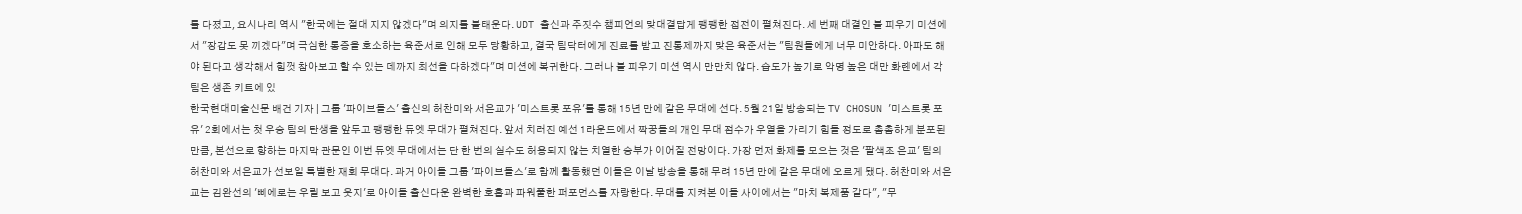를 다졌고, 요시나리 역시 "한국에는 절대 지지 않겠다"며 의지를 불태운다. UDT 출신과 주짓수 챔피언의 맞대결답게 팽팽한 접전이 펼쳐진다. 세 번째 대결인 불 피우기 미션에서 "장갑도 못 끼겠다"며 극심한 통증을 호소하는 육준서로 인해 모두 당황하고, 결국 팀닥터에게 진료를 받고 진통제까지 맞은 육준서는 "팀원들에게 너무 미안하다. 아파도 해야 된다고 생각해서 힘껏 참아보고 할 수 있는 데까지 최선을 다하겠다"며 미션에 복귀한다. 그러나 불 피우기 미션 역시 만만치 않다. 습도가 높기로 악명 높은 대만 화롄에서 각 팀은 생존 키트에 있
한국현대미술신문 배건 기자 | 그룹 '파이브돌스' 출신의 허찬미와 서은교가 '미스트롯 포유'를 통해 15년 만에 같은 무대에 선다. 5월 21일 방송되는 TV CHOSUN '미스트롯 포유' 2회에서는 첫 우승 팀의 탄생을 앞두고 팽팽한 듀엣 무대가 펼쳐진다. 앞서 치러진 예선 1라운드에서 짝꿍들의 개인 무대 점수가 우열을 가리기 힘들 정도로 촘촘하게 분포된 만큼, 본선으로 향하는 마지막 관문인 이번 듀엣 무대에서는 단 한 번의 실수도 허용되지 않는 치열한 승부가 이어질 전망이다. 가장 먼저 화제를 모으는 것은 '팔색조 은교' 팀의 허찬미와 서은교가 선보일 특별한 재회 무대다. 과거 아이돌 그룹 '파이브돌스'로 함께 활동했던 이들은 이날 방송을 통해 무려 15년 만에 같은 무대에 오르게 됐다. 허찬미와 서은교는 김완선의 '삐에로는 우릴 보고 웃지'로 아이돌 출신다운 완벽한 호흡과 파워풀한 퍼포먼스를 자랑한다. 무대를 지켜본 이들 사이에서는 "마치 복제품 같다", "무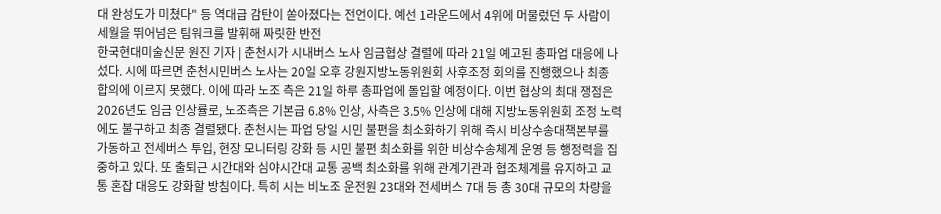대 완성도가 미쳤다" 등 역대급 감탄이 쏟아졌다는 전언이다. 예선 1라운드에서 4위에 머물렀던 두 사람이 세월을 뛰어넘은 팀워크를 발휘해 짜릿한 반전
한국현대미술신문 원진 기자 | 춘천시가 시내버스 노사 임금협상 결렬에 따라 21일 예고된 총파업 대응에 나섰다. 시에 따르면 춘천시민버스 노사는 20일 오후 강원지방노동위원회 사후조정 회의를 진행했으나 최종 합의에 이르지 못했다. 이에 따라 노조 측은 21일 하루 총파업에 돌입할 예정이다. 이번 협상의 최대 쟁점은 2026년도 임금 인상률로, 노조측은 기본급 6.8% 인상, 사측은 3.5% 인상에 대해 지방노동위원회 조정 노력에도 불구하고 최종 결렬됐다. 춘천시는 파업 당일 시민 불편을 최소화하기 위해 즉시 비상수송대책본부를 가동하고 전세버스 투입, 현장 모니터링 강화 등 시민 불편 최소화를 위한 비상수송체계 운영 등 행정력을 집중하고 있다. 또 출퇴근 시간대와 심야시간대 교통 공백 최소화를 위해 관계기관과 협조체계를 유지하고 교통 혼잡 대응도 강화할 방침이다. 특히 시는 비노조 운전원 23대와 전세버스 7대 등 총 30대 규모의 차량을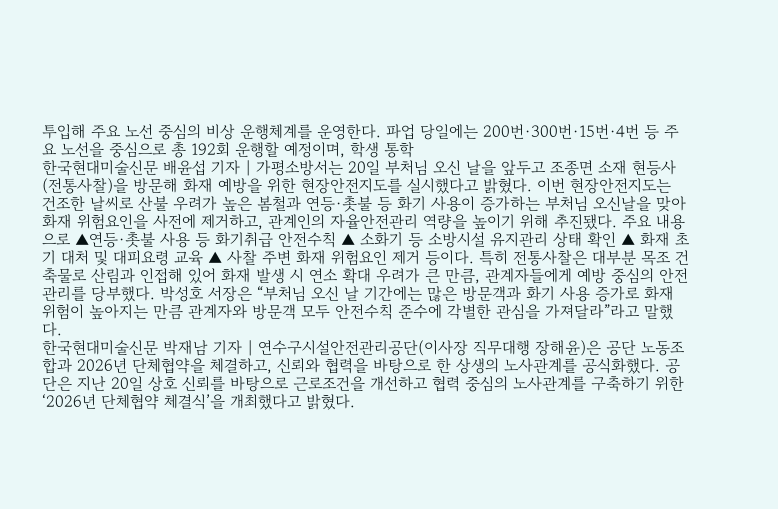투입해 주요 노선 중심의 비상 운행체계를 운영한다. 파업 당일에는 200번·300번·15번·4번 등 주요 노선을 중심으로 총 192회 운행할 예정이며, 학생 통학
한국현대미술신문 배윤섭 기자 | 가평소방서는 20일 부처님 오신 날을 앞두고 조종면 소재 현등사(전통사찰)을 방문해 화재 예방을 위한 현장안전지도를 실시했다고 밝혔다. 이번 현장안전지도는 건조한 날씨로 산불 우려가 높은 봄철과 연등·촛불 등 화기 사용이 증가하는 부처님 오신날을 맞아 화재 위험요인을 사전에 제거하고, 관계인의 자율안전관리 역량을 높이기 위해 추진됐다. 주요 내용으로 ▲연등·촛불 사용 등 화기취급 안전수칙 ▲ 소화기 등 소방시설 유지관리 상태 확인 ▲ 화재 초기 대처 및 대피요령 교육 ▲ 사찰 주변 화재 위험요인 제거 등이다. 특히 전통사찰은 대부분 목조 건축물로 산림과 인접해 있어 화재 발생 시 연소 확대 우려가 큰 만큼, 관계자들에게 예방 중심의 안전관리를 당부했다. 박성호 서장은 “부처님 오신 날 기간에는 많은 방문객과 화기 사용 증가로 화재 위험이 높아지는 만큼 관계자와 방문객 모두 안전수칙 준수에 각별한 관심을 가져달라”라고 말했다.
한국현대미술신문 박재남 기자 | 연수구시설안전관리공단(이사장 직무대행 장해윤)은 공단 노동조합과 2026년 단체협약을 체결하고, 신뢰와 협력을 바탕으로 한 상생의 노사관계를 공식화했다. 공단은 지난 20일 상호 신뢰를 바탕으로 근로조건을 개선하고 협력 중심의 노사관계를 구축하기 위한 ‘2026년 단체협약 체결식’을 개최했다고 밝혔다.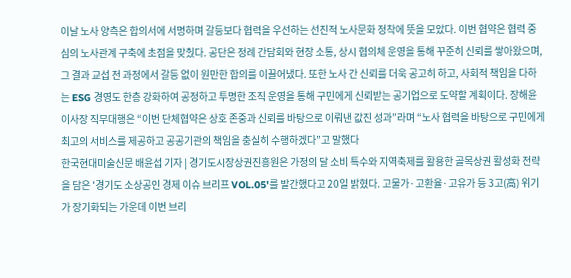이날 노사 양측은 합의서에 서명하며 갈등보다 협력을 우선하는 선진적 노사문화 정착에 뜻을 모았다. 이번 협약은 협력 중심의 노사관계 구축에 초점을 맞췄다. 공단은 정례 간담회와 현장 소통, 상시 협의체 운영을 통해 꾸준히 신뢰를 쌓아왔으며, 그 결과 교섭 전 과정에서 갈등 없이 원만한 합의를 이끌어냈다. 또한 노사 간 신뢰를 더욱 공고히 하고, 사회적 책임을 다하는 ESG 경영도 한층 강화하여 공정하고 투명한 조직 운영을 통해 구민에게 신뢰받는 공기업으로 도약할 계획이다. 장해윤 이사장 직무대행은 “이번 단체협약은 상호 존중과 신뢰를 바탕으로 이뤄낸 값진 성과”라며 “노사 협력을 바탕으로 구민에게 최고의 서비스를 제공하고 공공기관의 책임을 충실히 수행하겠다”고 말했다
한국현대미술신문 배윤섭 기자 | 경기도시장상권진흥원은 가정의 달 소비 특수와 지역축제를 활용한 골목상권 활성화 전략을 담은 '경기도 소상공인 경제 이슈 브리프 VOL.05'를 발간했다고 20일 밝혔다. 고물가·고환율·고유가 등 3고(高) 위기가 장기화되는 가운데 이번 브리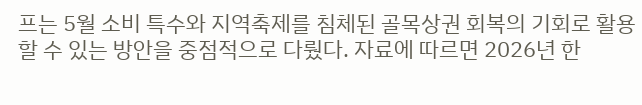프는 5월 소비 특수와 지역축제를 침체된 골목상권 회복의 기회로 활용할 수 있는 방안을 중점적으로 다뤘다. 자료에 따르면 2026년 한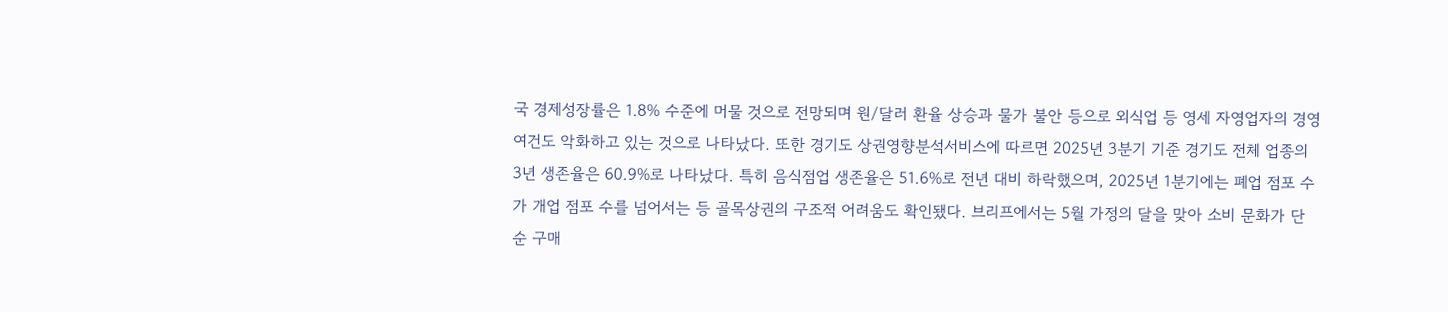국 경제성장률은 1.8% 수준에 머물 것으로 전망되며 원/달러 환율 상승과 물가 불안 등으로 외식업 등 영세 자영업자의 경영 여건도 악화하고 있는 것으로 나타났다. 또한 경기도 상권영향분석서비스에 따르면 2025년 3분기 기준 경기도 전체 업종의 3년 생존율은 60.9%로 나타났다. 특히 음식점업 생존율은 51.6%로 전년 대비 하락했으며, 2025년 1분기에는 폐업 점포 수가 개업 점포 수를 넘어서는 등 골목상권의 구조적 어려움도 확인됐다. 브리프에서는 5월 가정의 달을 맞아 소비 문화가 단순 구매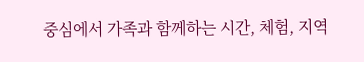중심에서 가족과 함께하는 시간, 체험, 지역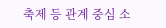축제 등 관계 중심 소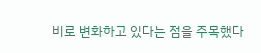비로 변화하고 있다는 점을 주목했다